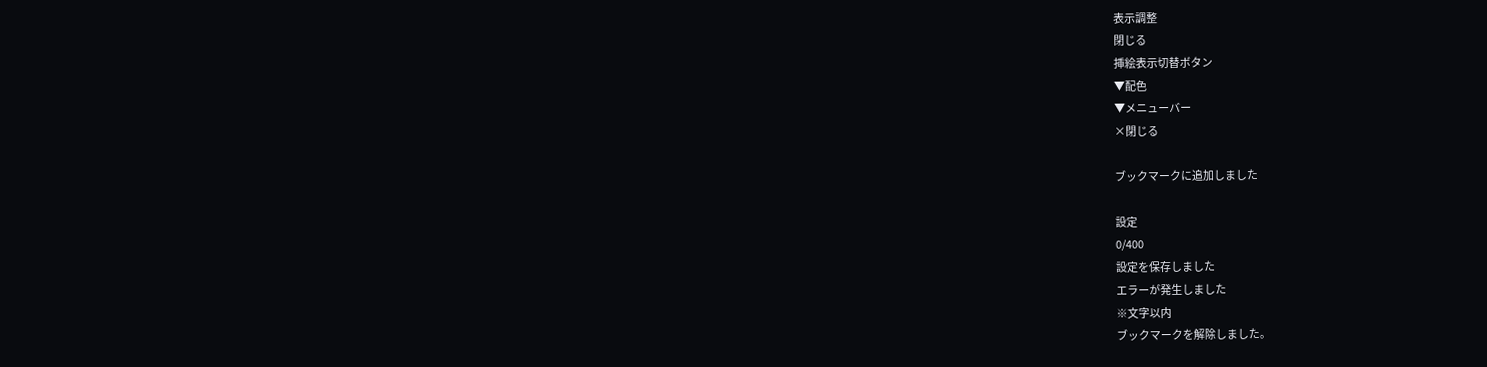表示調整
閉じる
挿絵表示切替ボタン
▼配色
▼メニューバー
×閉じる

ブックマークに追加しました

設定
0/400
設定を保存しました
エラーが発生しました
※文字以内
ブックマークを解除しました。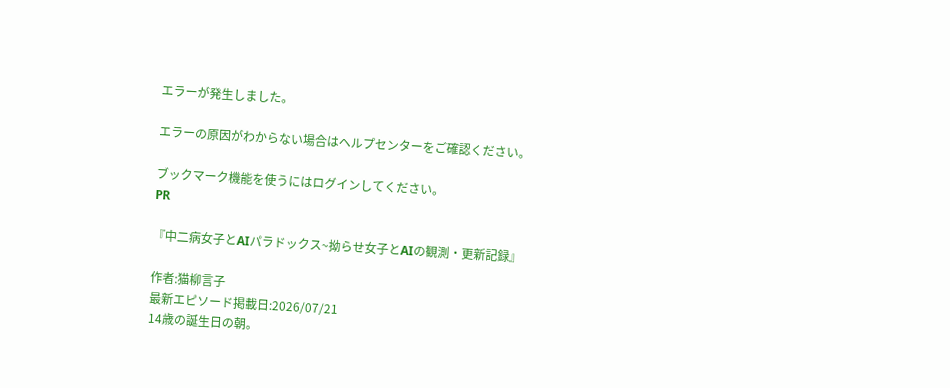エラーが発生しました。

エラーの原因がわからない場合はヘルプセンターをご確認ください。

ブックマーク機能を使うにはログインしてください。
PR

『中二病女子とAIパラドックス~拗らせ女子とAIの観測・更新記録』

作者:猫柳言子
最新エピソード掲載日:2026/07/21
14歳の誕生日の朝。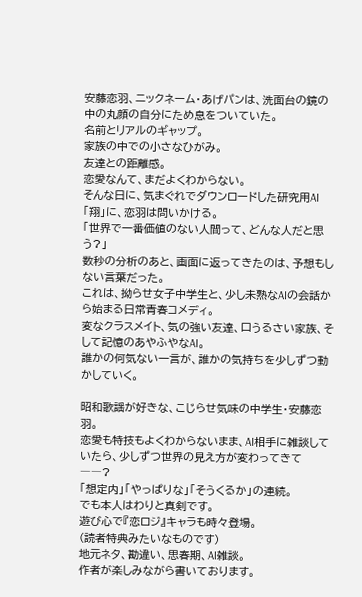安藤恋羽、ニックネーム・あげパンは、洗面台の鏡の中の丸顔の自分にため息をついていた。
名前とリアルのギャップ。
家族の中での小さなひがみ。
友達との距離感。
恋愛なんて、まだよくわからない。
そんな日に、気まぐれでダウンロードした研究用AI「翔」に、恋羽は問いかける。
「世界で一番価値のない人間って、どんな人だと思う?」
数秒の分析のあと、画面に返ってきたのは、予想もしない言葉だった。
これは、拗らせ女子中学生と、少し未熟なAIの会話から始まる日常青春コメディ。
変なクラスメイト、気の強い友達、口うるさい家族、そして記憶のあやふやなAI。
誰かの何気ない一言が、誰かの気持ちを少しずつ動かしていく。

昭和歌謡が好きな、こじらせ気味の中学生・安藤恋羽。
恋愛も特技もよくわからないまま、AI相手に雑談していたら、少しずつ世界の見え方が変わってきて――?
「想定内」「やっぱりな」「そうくるか」の連続。
でも本人はわりと真剣です。
遊び心で『恋ロジ』キャラも時々登場。
(読者特典みたいなものです)
地元ネタ、勘違い、思春期、AI雑談。
作者が楽しみながら書いております。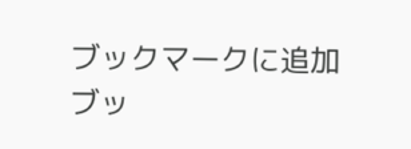ブックマークに追加
ブッ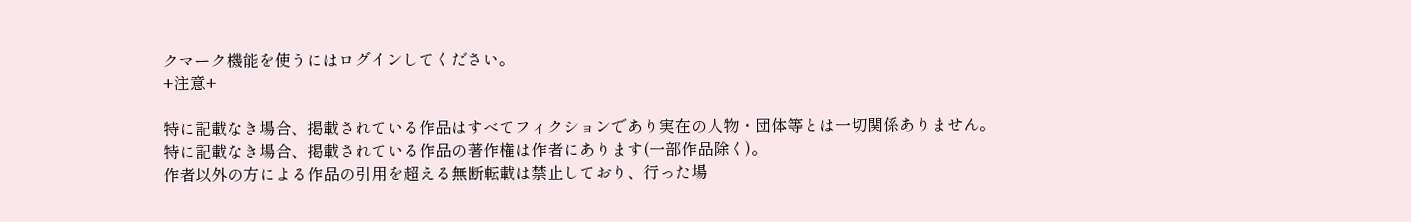クマーク機能を使うにはログインしてください。
+注意+

特に記載なき場合、掲載されている作品はすべてフィクションであり実在の人物・団体等とは一切関係ありません。
特に記載なき場合、掲載されている作品の著作権は作者にあります(一部作品除く)。
作者以外の方による作品の引用を超える無断転載は禁止しており、行った場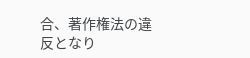合、著作権法の違反となり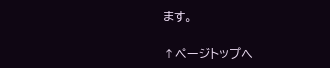ます。

↑ページトップへ